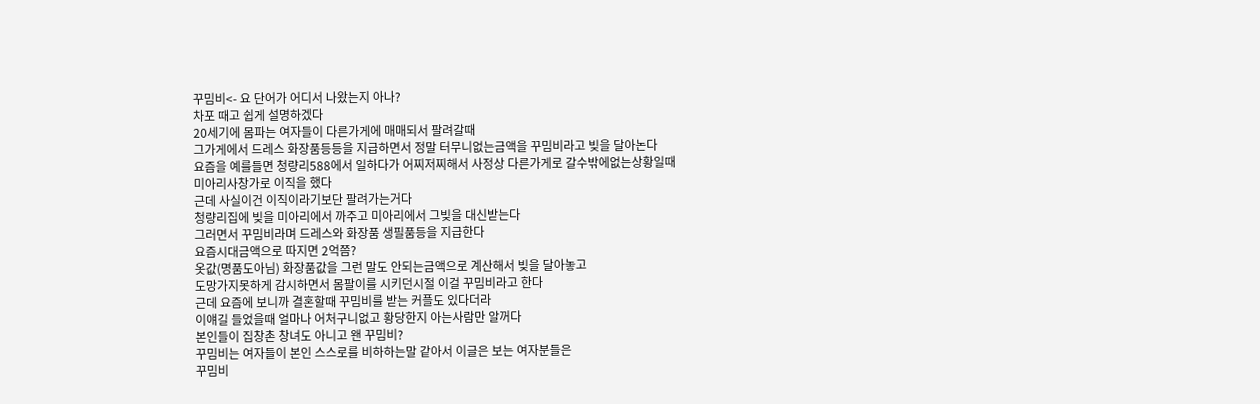꾸밈비<- 요 단어가 어디서 나왔는지 아나?
차포 때고 쉽게 설명하겠다
20세기에 몸파는 여자들이 다른가게에 매매되서 팔려갈때
그가게에서 드레스 화장품등등을 지급하면서 정말 터무니없는금액을 꾸밈비라고 빚을 달아논다
요즘을 예를들면 청량리588에서 일하다가 어찌저찌해서 사정상 다른가게로 갈수밖에없는상황일때
미아리사창가로 이직을 했다
근데 사실이건 이직이라기보단 팔려가는거다
청량리집에 빚을 미아리에서 까주고 미아리에서 그빚을 대신받는다
그러면서 꾸밈비라며 드레스와 화장품 생필품등을 지급한다
요즘시대금액으로 따지면 2억쯤?
옷값(명품도아님) 화장품값을 그런 말도 안되는금액으로 계산해서 빚을 달아놓고
도망가지못하게 감시하면서 몸팔이를 시키던시절 이걸 꾸밈비라고 한다
근데 요즘에 보니까 결혼할때 꾸밈비를 받는 커플도 있다더라
이얘길 들었을때 얼마나 어처구니없고 황당한지 아는사람만 알꺼다
본인들이 집창촌 창녀도 아니고 왠 꾸밈비?
꾸밈비는 여자들이 본인 스스로를 비하하는말 같아서 이글은 보는 여자분들은
꾸밈비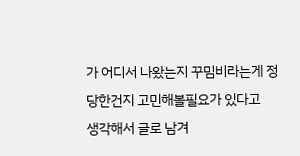가 어디서 나왔는지 꾸밈비라는게 정당한건지 고민해볼필요가 있다고
생각해서 글로 남겨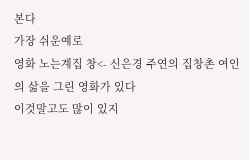본다
가장 쉬운예로
영화 노는계집 창<- 신은경 주연의 집창촌 여인의 삶을 그린 영화가 있다
이것말고도 많이 있지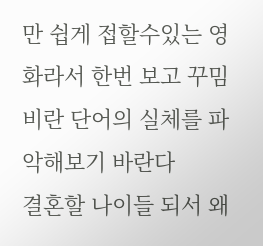만 쉽게 접할수있는 영화라서 한번 보고 꾸밈비란 단어의 실체를 파악해보기 바란다
결혼할 나이들 되서 왜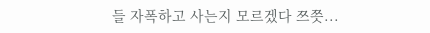들 자폭하고 사는지 모르겠다 쯔쯧...